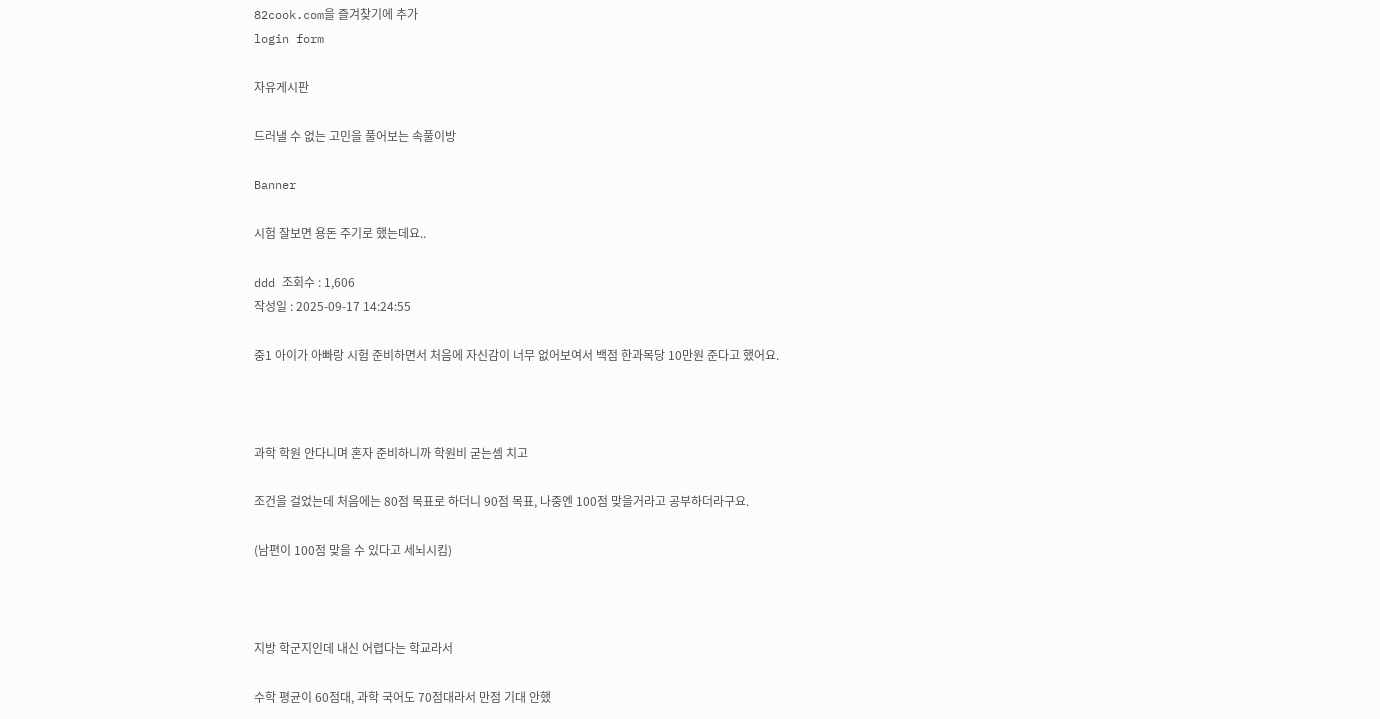82cook.com을 즐겨찾기에 추가
login form

자유게시판

드러낼 수 없는 고민을 풀어보는 속풀이방

Banner

시험 잘보면 용돈 주기로 했는데요..

ddd 조회수 : 1,606
작성일 : 2025-09-17 14:24:55

중1 아이가 아빠랑 시험 준비하면서 처음에 자신감이 너무 없어보여서 백점 한과목당 10만원 준다고 했어요.



과학 학원 안다니며 혼자 준비하니까 학원비 굳는셈 치고

조건을 걸었는데 처음에는 80점 목표로 하더니 90점 목표, 나중엔 100점 맞을거라고 공부하더라구요.

(남편이 100점 맞을 수 있다고 세뇌시킴)



지방 학군지인데 내신 어렵다는 학교라서

수학 평균이 60점대, 과학 국어도 70점대라서 만점 기대 안했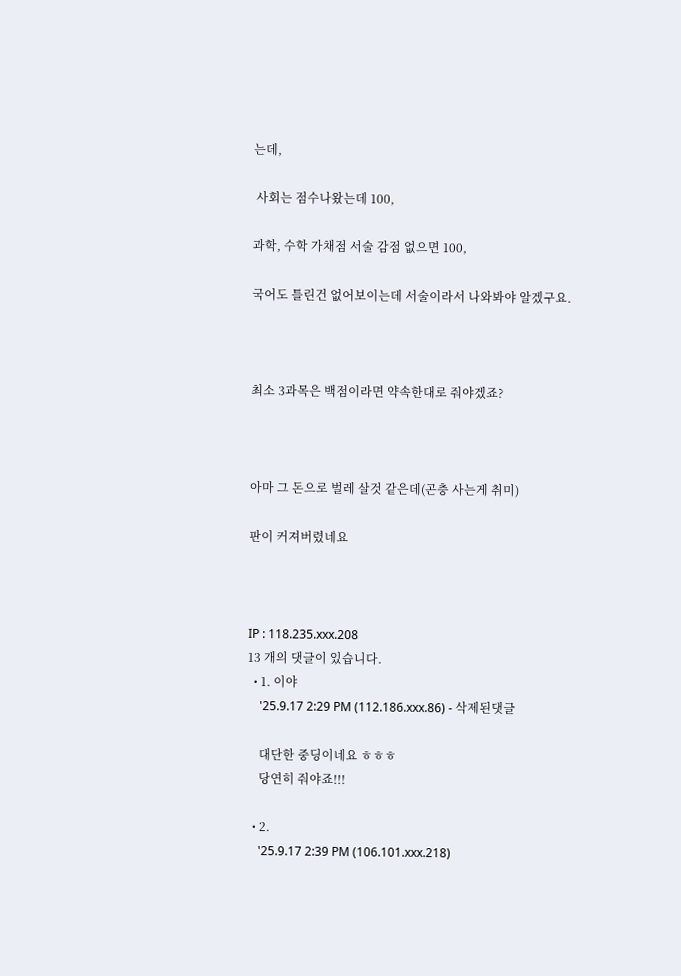는데,

 사회는 점수나왔는데 100,

과학, 수학 가채점 서술 감점 없으면 100,

국어도 틀린건 없어보이는데 서술이라서 나와봐야 알겠구요.



최소 3과목은 백점이라면 약속한대로 줘야겠죠?



아마 그 돈으로 벌레 살것 같은데(곤충 사는게 취미)

판이 커져버렸네요



IP : 118.235.xxx.208
13 개의 댓글이 있습니다.
  • 1. 이야
    '25.9.17 2:29 PM (112.186.xxx.86) - 삭제된댓글

    대단한 중딩이네요 ㅎㅎㅎ
    당연히 줘야죠!!!

  • 2.
    '25.9.17 2:39 PM (106.101.xxx.218)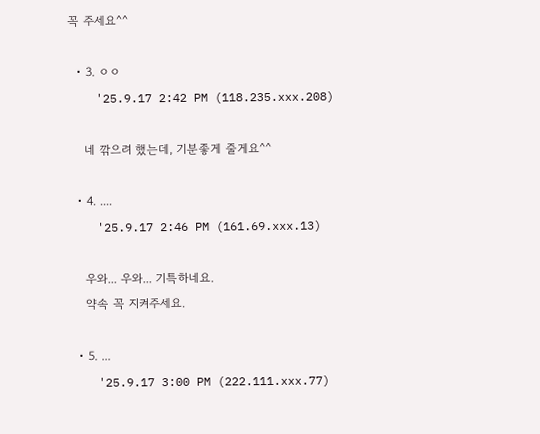꼭 주세요^^

  • 3. ㅇㅇ
    '25.9.17 2:42 PM (118.235.xxx.208)

    네 깎으려 했는데, 기분좋게 줄게요^^

  • 4. ....
    '25.9.17 2:46 PM (161.69.xxx.13)

    우와... 우와... 기특하네요.
    약속 꼭 지켜주세요.

  • 5. ...
    '25.9.17 3:00 PM (222.111.xxx.77)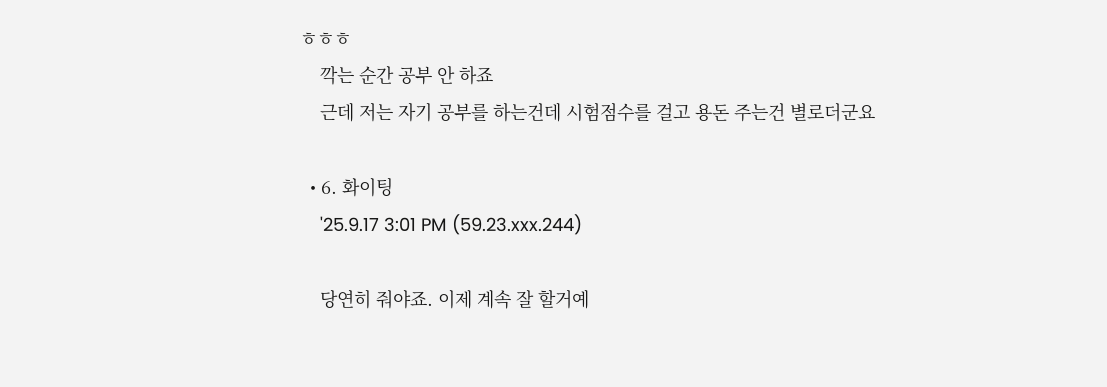ㅎㅎㅎ
    깍는 순간 공부 안 하죠
    근데 저는 자기 공부를 하는건데 시험점수를 걸고 용돈 주는건 별로더군요

  • 6. 화이팅
    '25.9.17 3:01 PM (59.23.xxx.244)

    당연히 줘야죠. 이제 계속 잘 할거예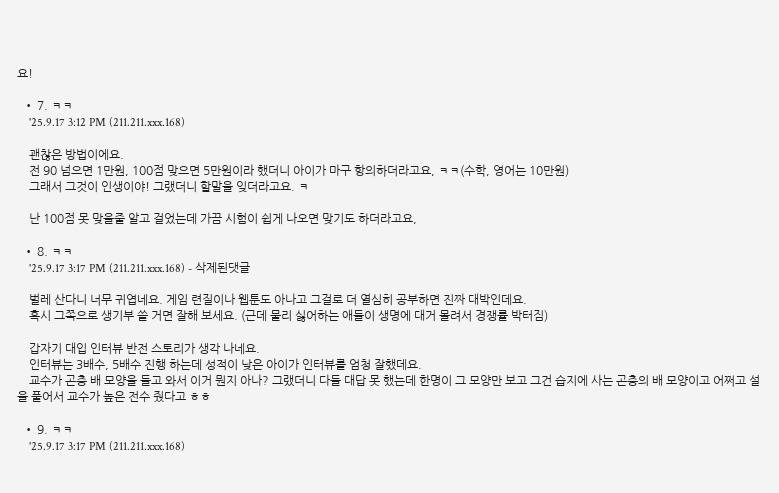요!

  • 7. ㅋㅋ
    '25.9.17 3:12 PM (211.211.xxx.168)

    괜찮은 방법이에요.
    전 90 넘으면 1만원, 100점 맞으면 5만원이라 했더니 아이가 마구 항의하더라고요, ㅋㅋ(수학, 영어는 10만원)
    그래서 그것이 인생이야! 그랬더니 할말을 잊더라고요. ㅋ

    난 100점 못 맞을줄 알고 걸었는데 가끔 시험이 쉽게 나오면 맞기도 하더라고요,

  • 8. ㅋㅋ
    '25.9.17 3:17 PM (211.211.xxx.168) - 삭제된댓글

    벌레 산다니 너무 귀엽네요. 게임 련질이나 웹툰도 아나고 그걸로 더 열심히 공부하면 진짜 대박인데요.
    혹시 그쪽으로 생기부 쓸 거면 잘해 보세요. (근데 물리 싫어하는 애들이 생명에 대거 몰려서 경쟁률 박터짐)

    갑자기 대입 인터뷰 반전 스토리가 생각 나네요.
    인터뷰는 3배수, 5배수 진행 하는데 성적이 낮은 아이가 인터뷰를 엄청 잘했데요.
    교수가 곤충 배 모양을 들고 와서 이거 뭔지 아나? 그랬더니 다들 대답 못 했는데 한명이 그 모양만 보고 그건 습지에 사는 곤충의 배 모양이고 어쩌고 설을 풀어서 교수가 높은 전수 줬다고 ㅎㅎ

  • 9. ㅋㅋ
    '25.9.17 3:17 PM (211.211.xxx.168)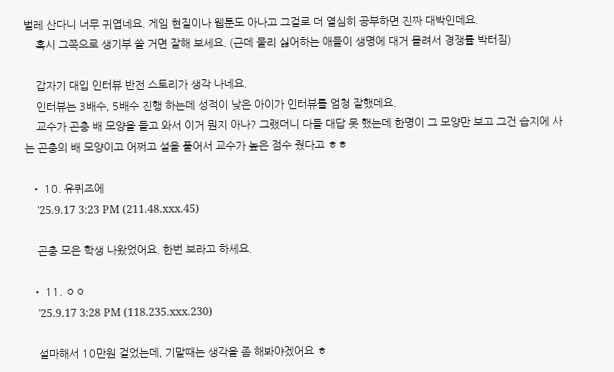벌레 산다니 너무 귀엽네요. 게임 현질이나 웹툰도 아나고 그걸로 더 열심히 공부하면 진짜 대박인데요.
    혹시 그쪽으로 생기부 쓸 거면 잘해 보세요. (근데 물리 싫어하는 애들이 생명에 대거 몰려서 경쟁률 박터짐)

    갑자기 대입 인터뷰 반전 스토리가 생각 나네요.
    인터뷰는 3배수, 5배수 진행 하는데 성적이 낮은 아이가 인터뷰를 엄청 잘했데요.
    교수가 곤충 배 모양을 들고 와서 이거 뭔지 아나? 그랬더니 다들 대답 못 했는데 한명이 그 모양만 보고 그건 습지에 사는 곤충의 배 모양이고 어쩌고 설을 풀어서 교수가 높은 점수 줬다고 ㅎㅎ

  • 10. 유퀴즈에
    '25.9.17 3:23 PM (211.48.xxx.45)

    곤충 모은 학생 나왔었어요. 한번 보라고 하세요.

  • 11. ㅇㅇ
    '25.9.17 3:28 PM (118.235.xxx.230)

    설마해서 10만원 걸었는데, 기말때는 생각을 좀 해봐야겠어요 ㅎ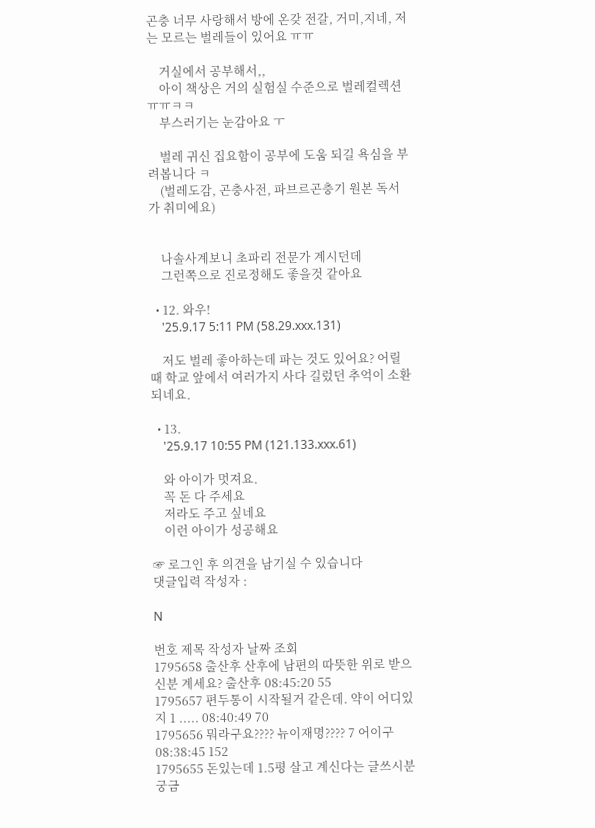곤충 너무 사랑해서 방에 온갖 전갈, 거미,지네, 저는 모르는 벌레들이 있어요 ㅠㅠ

    거실에서 공부해서,,
    아이 책상은 거의 실험실 수준으로 벌레컬렉션ㅠㅠㅋㅋ
    부스러기는 눈감아요 ㅜ

    벌레 귀신 집요함이 공부에 도움 되길 욕심을 부려봅니다 ㅋ
    (벌레도감, 곤충사전, 파브르곤충기 원본 독서가 취미에요)


    나솔사계보니 초파리 전문가 계시던데
    그런쪽으로 진로정해도 좋을것 같아요

  • 12. 와우!
    '25.9.17 5:11 PM (58.29.xxx.131)

    저도 벌레 좋아하는데 파는 것도 있어요? 어릴때 학교 앞에서 여러가지 사다 길렀던 추억이 소환되네요.

  • 13.
    '25.9.17 10:55 PM (121.133.xxx.61)

    와 아이가 멋져요.
    꼭 돈 다 주세요
    저라도 주고 싶네요
    이런 아이가 성공해요

☞ 로그인 후 의견을 남기실 수 있습니다
댓글입력 작성자 :

N

번호 제목 작성자 날짜 조회
1795658 출산후 산후에 남편의 따뜻한 위로 받으신분 계세요? 출산후 08:45:20 55
1795657 편두통이 시작될거 같은데. 약이 어디있지 1 ..... 08:40:49 70
1795656 뭐라구요???? 뉴이재명???? 7 어이구 08:38:45 152
1795655 돈있는데 1.5평 살고 계신다는 글쓰시분 궁금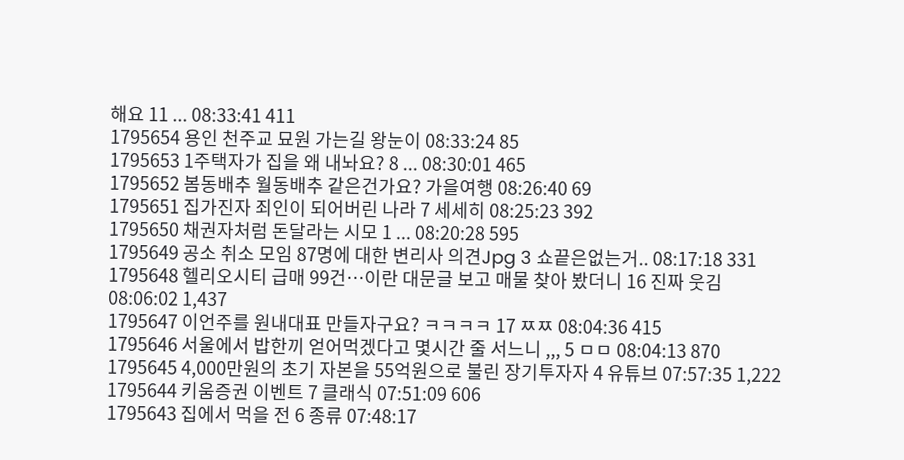해요 11 ... 08:33:41 411
1795654 용인 천주교 묘원 가는길 왕눈이 08:33:24 85
1795653 1주택자가 집을 왜 내놔요? 8 ... 08:30:01 465
1795652 봄동배추 월동배추 같은건가요? 가을여행 08:26:40 69
1795651 집가진자 죄인이 되어버린 나라 7 세세히 08:25:23 392
1795650 채권자처럼 돈달라는 시모 1 ... 08:20:28 595
1795649 공소 취소 모임 87명에 대한 변리사 의견Jpg 3 쇼끝은없는거.. 08:17:18 331
1795648 헬리오시티 급매 99건…이란 대문글 보고 매물 찾아 봤더니 16 진짜 웃김 08:06:02 1,437
1795647 이언주를 원내대표 만들자구요? ㅋㅋㅋㅋ 17 ㅉㅉ 08:04:36 415
1795646 서울에서 밥한끼 얻어먹겠다고 몇시간 줄 서느니 ,,, 5 ㅁㅁ 08:04:13 870
1795645 4,000만원의 초기 자본을 55억원으로 불린 장기투자자 4 유튜브 07:57:35 1,222
1795644 키움증권 이벤트 7 클래식 07:51:09 606
1795643 집에서 먹을 전 6 종류 07:48:17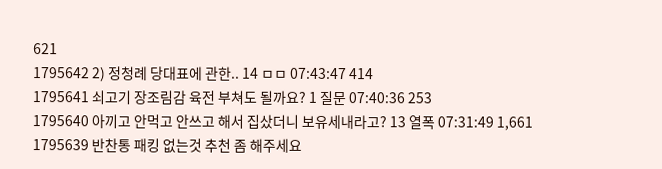621
1795642 2) 정청례 당대표에 관한.. 14 ㅁㅁ 07:43:47 414
1795641 쇠고기 장조림감 육전 부쳐도 될까요? 1 질문 07:40:36 253
1795640 아끼고 안먹고 안쓰고 해서 집샀더니 보유세내라고? 13 열폭 07:31:49 1,661
1795639 반찬통 패킹 없는것 추천 좀 해주세요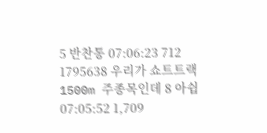5 반찬통 07:06:23 712
1795638 우리가 쇼트트랙 1500m 주종목인데 8 아쉽 07:05:52 1,709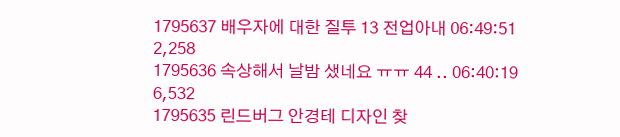1795637 배우자에 대한 질투 13 전업아내 06:49:51 2,258
1795636 속상해서 날밤 샜네요 ㅠㅠ 44 .. 06:40:19 6,532
1795635 린드버그 안경테 디자인 찾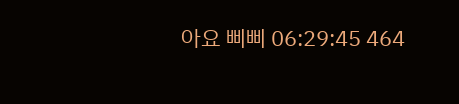아요 삐삐 06:29:45 464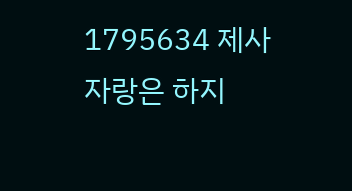1795634 제사자랑은 하지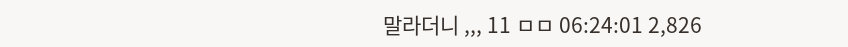말라더니 ,,, 11 ㅁㅁ 06:24:01 2,826